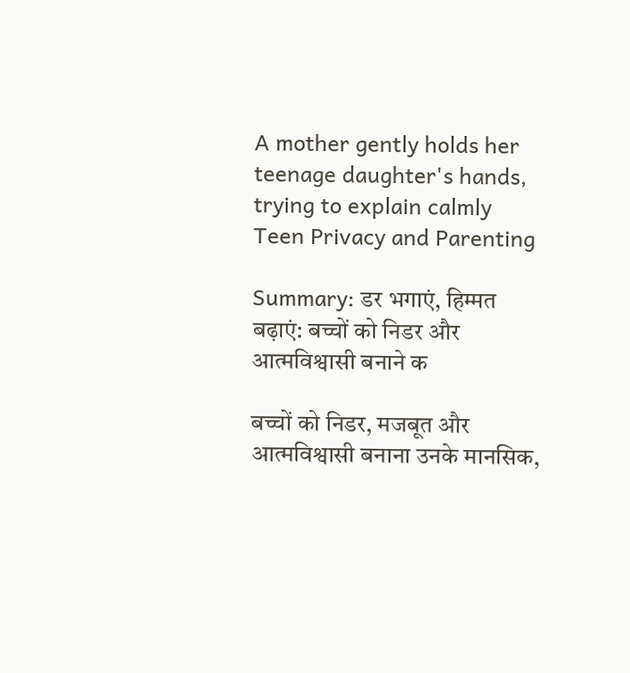A mother gently holds her teenage daughter's hands, trying to explain calmly
Teen Privacy and Parenting

Summary: डर भगाएं, हिम्मत बढ़ाएं: बच्चों को निडर और आत्मविश्वासी बनाने क

बच्चों को निडर, मजबूत और आत्मविश्वासी बनाना उनके मानसिक,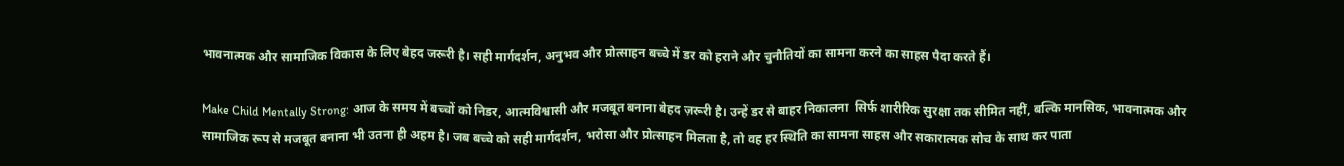भावनात्मक और सामाजिक विकास के लिए बेहद जरूरी है। सही मार्गदर्शन, अनुभव और प्रोत्साहन बच्चे में डर को हराने और चुनौतियों का सामना करने का साहस पैदा करते हैं।

Make Child Mentally Strong: आज के समय में बच्चों को निडर, आत्मविश्वासी और मजबूत बनाना बेहद ज़रूरी है। उन्हें डर से बाहर निकालना  सिर्फ शारीरिक सुरक्षा तक सीमित नहीं, बल्कि मानसिक, भावनात्मक और सामाजिक रूप से मजबूत बनाना भी उतना ही अहम है। जब बच्चे को सही मार्गदर्शन, भरोसा और प्रोत्साहन मिलता है, तो वह हर स्थिति का सामना साहस और सकारात्मक सोच के साथ कर पाता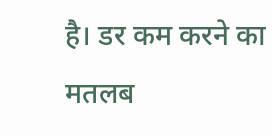है। डर कम करने का मतलब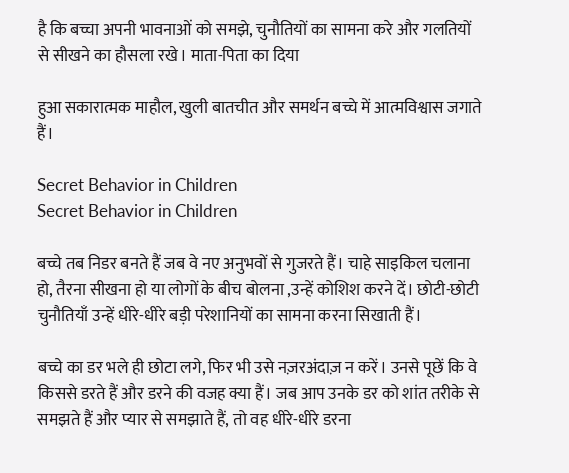है कि बच्चा अपनी भावनाओं को समझे, चुनौतियों का सामना करे और गलतियों से सीखने का हौसला रखे। माता-पिता का दिया

हुआ सकारात्मक माहौल, खुली बातचीत और समर्थन बच्चे में आत्मविश्वास जगाते हैं।

Secret Behavior in Children
Secret Behavior in Children

बच्चे तब निडर बनते हैं जब वे नए अनुभवों से गुजरते हैं। चाहे साइकिल चलाना हो, तैरना सीखना हो या लोगों के बीच बोलना ,उन्हें कोशिश करने दें। छोटी-छोटी चुनौतियाँ उन्हें धीरे-धीरे बड़ी परेशानियों का सामना करना सिखाती हैं।

बच्चे का डर भले ही छोटा लगे, फिर भी उसे नज़रअंदाज़ न करें। उनसे पूछें कि वे किससे डरते हैं और डरने की वजह क्या हैं। जब आप उनके डर को शांत तरीके से समझते हैं और प्यार से समझाते हैं, तो वह धीरे-धीरे डरना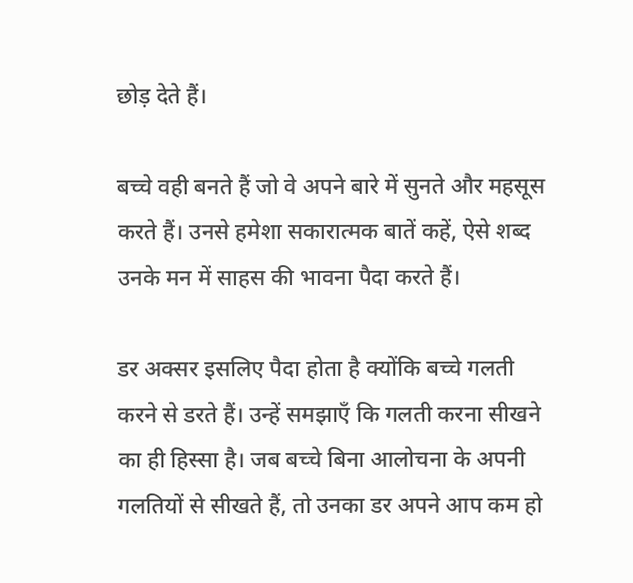छोड़ देते हैं।

बच्चे वही बनते हैं जो वे अपने बारे में सुनते और महसूस करते हैं। उनसे हमेशा सकारात्मक बातें कहें, ऐसे शब्द उनके मन में साहस की भावना पैदा करते हैं।

डर अक्सर इसलिए पैदा होता है क्योंकि बच्चे गलती करने से डरते हैं। उन्हें समझाएँ कि गलती करना सीखने का ही हिस्सा है। जब बच्चे बिना आलोचना के अपनी गलतियों से सीखते हैं, तो उनका डर अपने आप कम हो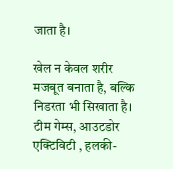जाता है।

खेल न केवल शरीर मजबूत बनाता है, बल्कि निडरता भी सिखाता है। टीम गेम्स, आउटडोर एक्टिविटी , हलकी-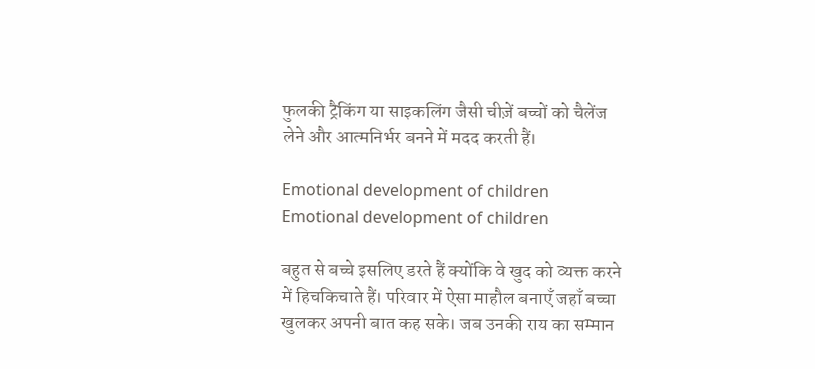फुलकी ट्रैकिंग या साइकलिंग जैसी चीज़ें बच्चों को चैलेंज लेने और आत्मनिर्भर बनने में मदद करती हैं।

Emotional development of children
Emotional development of children

बहुत से बच्चे इसलिए डरते हैं क्योंकि वे खुद को व्यक्त करने में हिचकिचाते हैं। परिवार में ऐसा माहौल बनाएँ जहाँ बच्चा खुलकर अपनी बात कह सके। जब उनकी राय का सम्मान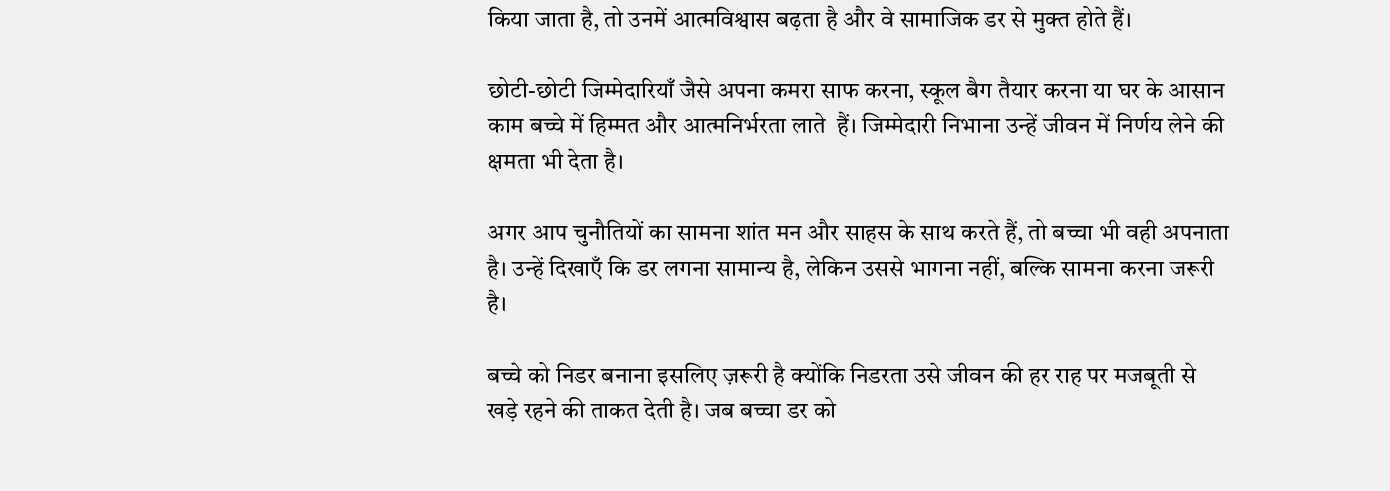किया जाता है, तो उनमें आत्मविश्वास बढ़ता है और वे सामाजिक डर से मुक्त होते हैं।

छोटी-छोटी जिम्मेदारियाँ जैसे अपना कमरा साफ करना, स्कूल बैग तैयार करना या घर के आसान काम बच्चे में हिम्मत और आत्मनिर्भरता लाते  हैं। जिम्मेदारी निभाना उन्हें जीवन में निर्णय लेने की क्षमता भी देता है।

अगर आप चुनौतियों का सामना शांत मन और साहस के साथ करते हैं, तो बच्चा भी वही अपनाता है। उन्हें दिखाएँ कि डर लगना सामान्य है, लेकिन उससे भागना नहीं, बल्कि सामना करना जरूरी है।

बच्चे को निडर बनाना इसलिए ज़रूरी है क्योंकि निडरता उसे जीवन की हर राह पर मजबूती से खड़े रहने की ताकत देती है। जब बच्चा डर को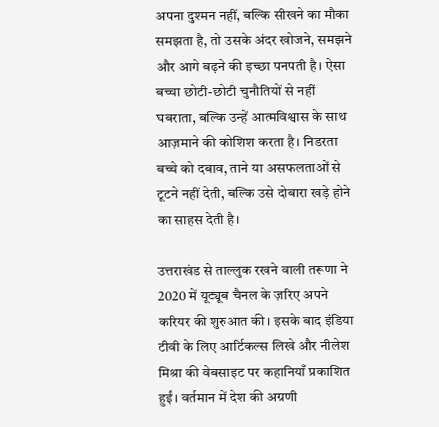अपना दुश्मन नहीं, बल्कि सीखने का मौका समझता है, तो उसके अंदर खोजने, समझने और आगे बढ़ने की इच्छा पनपती है। ऐसा बच्चा छोटी-छोटी चुनौतियों से नहीं घबराता, बल्कि उन्हें आत्मविश्वास के साथ आज़माने की कोशिश करता है। निडरता बच्चे को दबाव, ताने या असफलताओं से टूटने नहीं देती, बल्कि उसे दोबारा खड़े होने का साहस देती है।

उत्तराखंड से ताल्लुक रखने वाली तरूणा ने 2020 में यूट्यूब चैनल के ज़रिए अपने करियर की शुरुआत की। इसके बाद इंडिया टीवी के लिए आर्टिकल्स लिखे और नीलेश मिश्रा की वेबसाइट पर कहानियाँ प्रकाशित हुईं। वर्तमान में देश की अग्रणी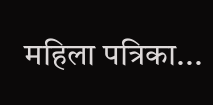महिला पत्रिका...